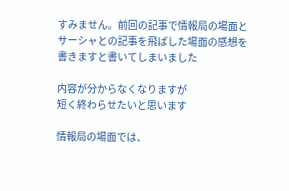すみません。前回の記事で情報局の場面と
サーシャとの記事を飛ばした場面の感想を
書きますと書いてしまいました

内容が分からなくなりますが
短く終わらせたいと思います

情報局の場面では、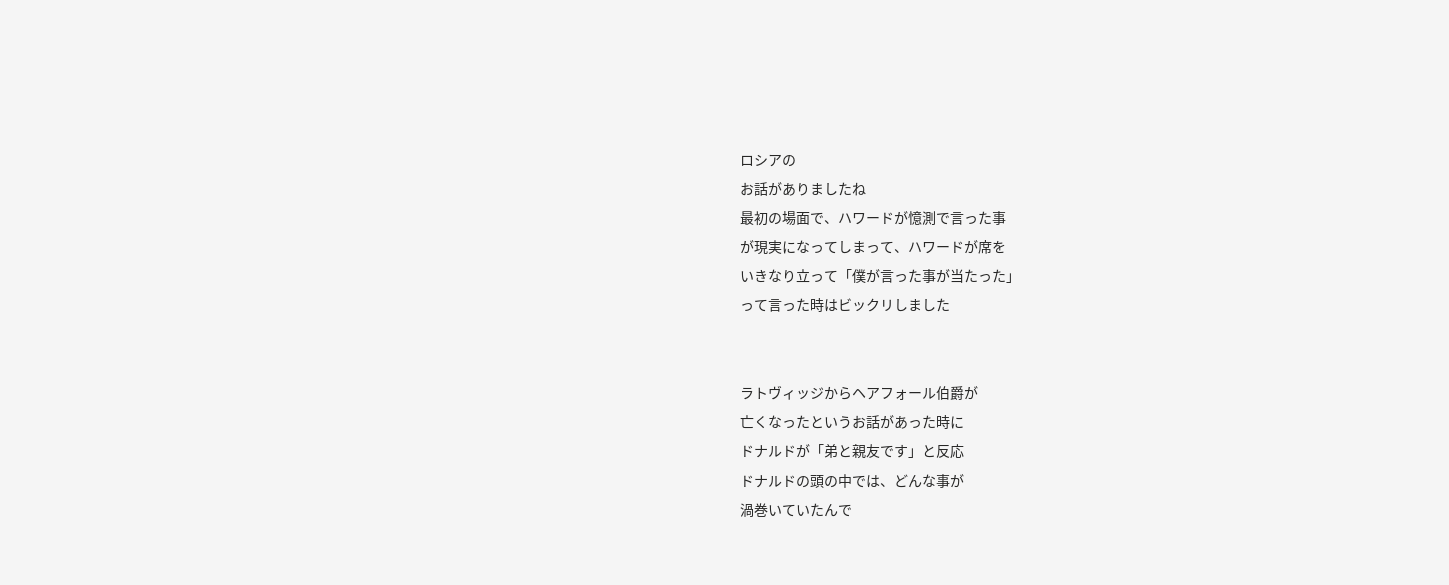ロシアの
お話がありましたね
最初の場面で、ハワードが憶測で言った事
が現実になってしまって、ハワードが席を
いきなり立って「僕が言った事が当たった」
って言った時はビックリしました


ラトヴィッジからヘアフォール伯爵が
亡くなったというお話があった時に
ドナルドが「弟と親友です」と反応
ドナルドの頭の中では、どんな事が
渦巻いていたんで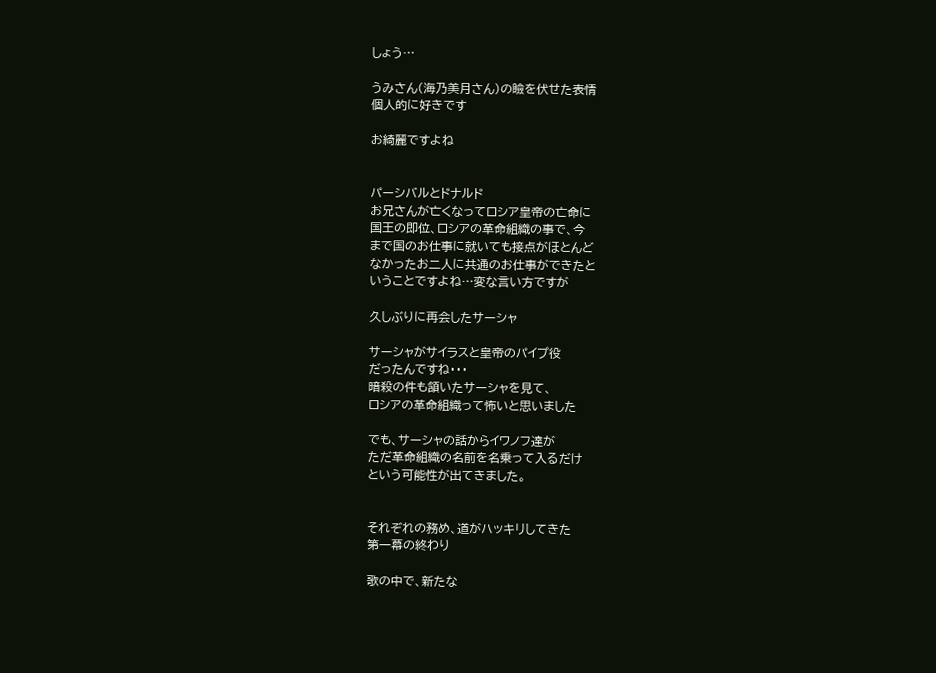しょう…

うみさん(海乃美月さん)の瞼を伏せた表情
個人的に好きです

お綺麗ですよね


パーシバルとドナルド
お兄さんが亡くなってロシア皇帝の亡命に
国王の即位、ロシアの革命組織の事で、今
まで国のお仕事に就いても接点がほとんど
なかったお二人に共通のお仕事ができたと
いうことですよね…変な言い方ですが

久しぶりに再会したサーシャ

サーシャがサイラスと皇帝のパイプ役
だったんですね・・・
暗殺の件も頷いたサーシャを見て、
ロシアの革命組織って怖いと思いました

でも、サーシャの話からイワノフ達が
ただ革命組織の名前を名乗って入るだけ
という可能性が出てきました。


それぞれの務め、道がハッキリしてきた
第一幕の終わり

歌の中で、新たな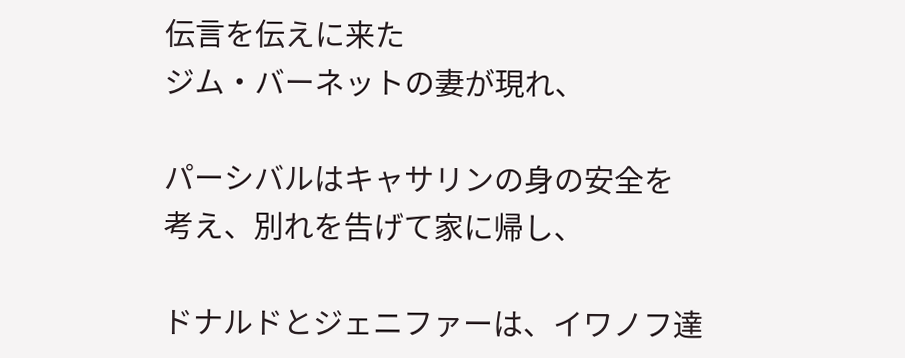伝言を伝えに来た
ジム・バーネットの妻が現れ、

パーシバルはキャサリンの身の安全を
考え、別れを告げて家に帰し、

ドナルドとジェニファーは、イワノフ達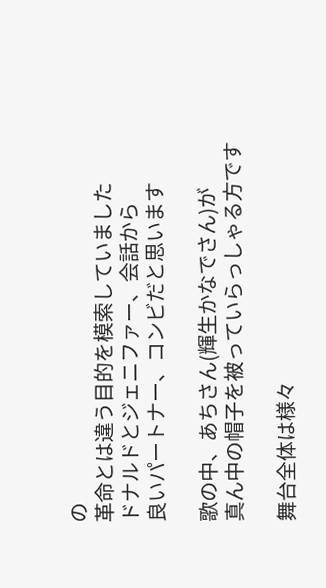の
革命とは違う目的を模索していました
ドナルドとジェニファー、会話から
良いパートナー、コンビだと思います

歌の中、あちさん(輝生かなでさん)が
真ん中の帽子を被っていらっしゃる方です

舞台全体は様々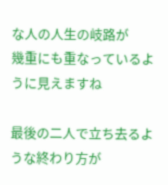な人の人生の岐路が
幾重にも重なっているように見えますね

最後の二人で立ち去るような終わり方が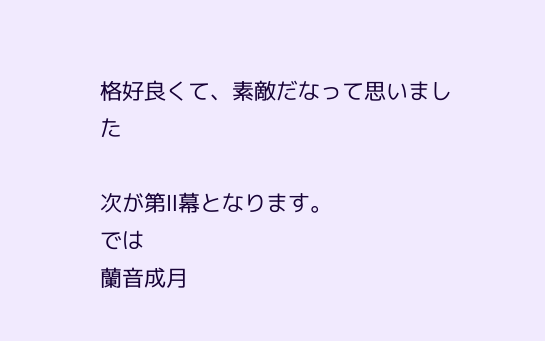格好良くて、素敵だなって思いました

次が第Ⅱ幕となります。
では
蘭音成月